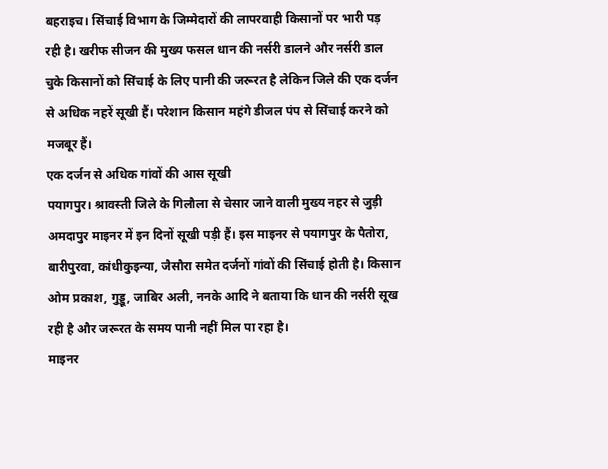बहराइच। सिंचाई विभाग के जिम्मेदारों की लापरवाही किसानों पर भारी पड़ रही है। खरीफ सीजन की मुख्य फसल धान की नर्सरी डालने और नर्सरी डाल चुके किसानों को सिंचाई के लिए पानी की जरूरत है लेकिन जिले की एक दर्जन से अधिक नहरें सूखी हैं। परेशान किसान महंगे डीजल पंप से सिंचाई करने को मजबूर हैं।
एक दर्जन से अधिक गांवों की आस सूखी
पयागपुर। श्रावस्ती जिले के गिलौला से चेसार जाने वाली मुख्य नहर से जुड़ी अमदापुर माइनर में इन दिनों सूखी पड़ी हैं। इस माइनर से पयागपुर के पैतोरा, बारीपुरवा, कांधीकुइन्या, जैसौरा समेत दर्जनों गांवों की सिंचाई होती है। किसान ओम प्रकाश, गुड्डू, जाबिर अली, ननके आदि ने बताया कि धान की नर्सरी सूख रही है और जरूरत के समय पानी नहीं मिल पा रहा है।
माइनर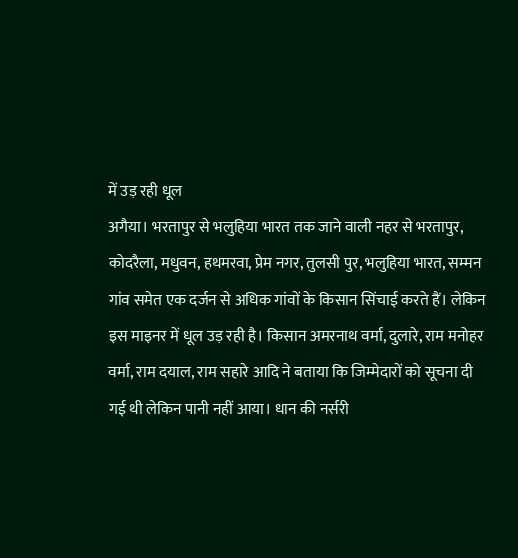में उड़ रही धूल
अगैया। भरतापुर से भलुहिया भारत तक जाने वाली नहर से भरतापुर, कोदरैला, मधुवन, हथमरवा, प्रेम नगर, तुलसी पुर, भलुहिया भारत, सम्मन गांव समेत एक दर्जन से अधिक गांवों के किसान सिंचाई करते हैं। लेकिन इस माइनर में धूल उड़ रही है। किसान अमरनाथ वर्मा, दुलारे, राम मनोहर वर्मा, राम दयाल, राम सहारे आदि ने बताया कि जिम्मेदारों को सूचना दी गई थी लेकिन पानी नहीं आया। धान की नर्सरी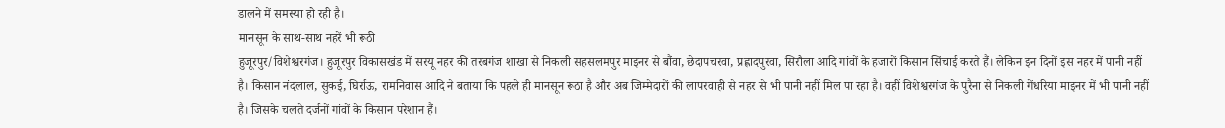डालने में समस्या हो रही है।
मानसून के साथ-साथ नहरें भी रूठी
हुजूरपुर/विशेश्वरगंज। हुजूरपुर विकासखंड में सरयू नहर की तरबगंज शाखा से निकली सहसलमपुर माइनर से बौंवा, छेदापचरवा, प्रह्लादपुरवा, सिरौला आदि गांवों के हजारों किसान सिंचाई करते हैं। लेकिन इन दिनों इस नहर में पानी नहीं है। किसान नंदलाल, सुकई, घिर्राऊ, रामनिवास आदि ने बताया कि पहले ही मानसून रूठा है और अब जिम्मेदारों की लापरवाही से नहर से भी पानी नहीं मिल पा रहा है। वहीं विशेश्वरगंज के पुरैना से निकली गेंधरिया माइनर में भी पानी नहीं है। जिसके चलते दर्जनों गांवों के किसान परेशान हैं।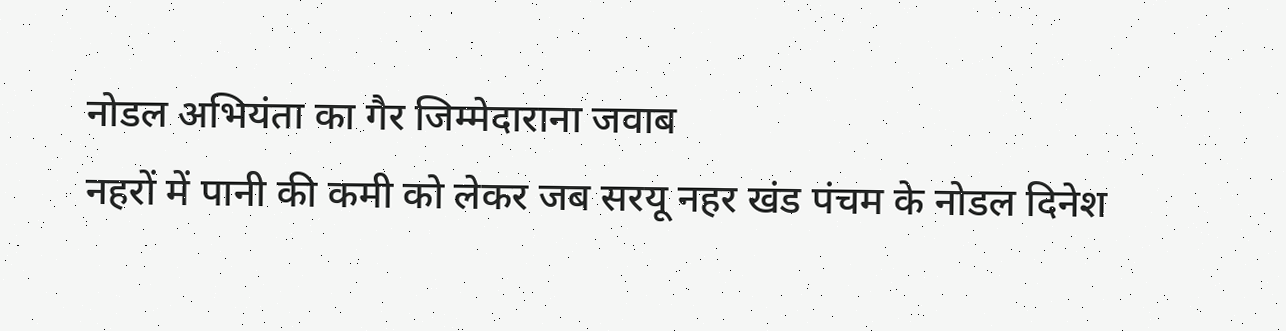नोडल अभियंता का गैर जिम्मेदाराना जवाब
नहरों में पानी की कमी को लेकर जब सरयू नहर खंड पंचम के नोडल दिनेश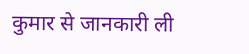कुमार से जानकारी ली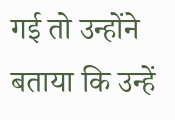गई तो उन्होंने बताया कि उन्हें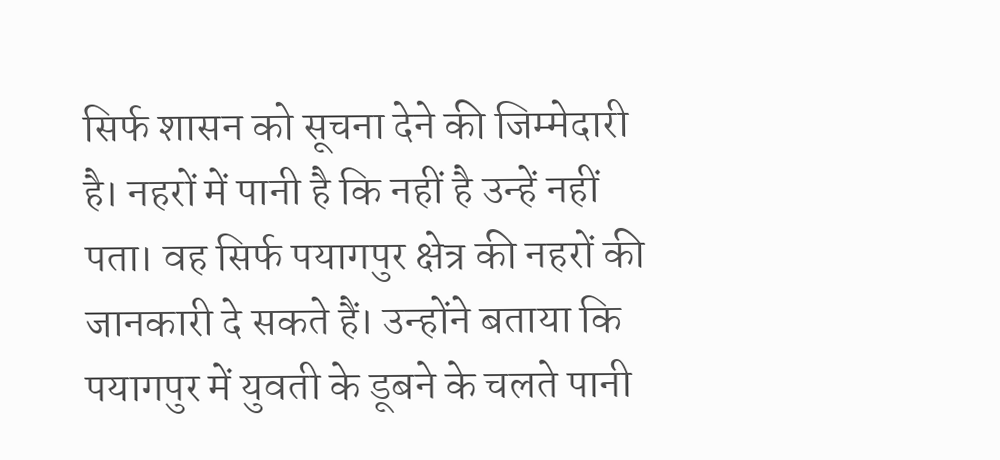सिर्फ शासन को सूचना देने की जिम्मेदारी है। नहरों में पानी है कि नहीं है उन्हें नहीं पता। वह सिर्फ पयागपुर क्षेत्र की नहरों की जानकारी दे सकते हैं। उन्होंने बताया कि पयागपुर में युवती के डूबने के चलते पानी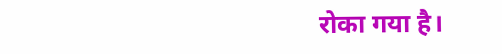रोका गया है।